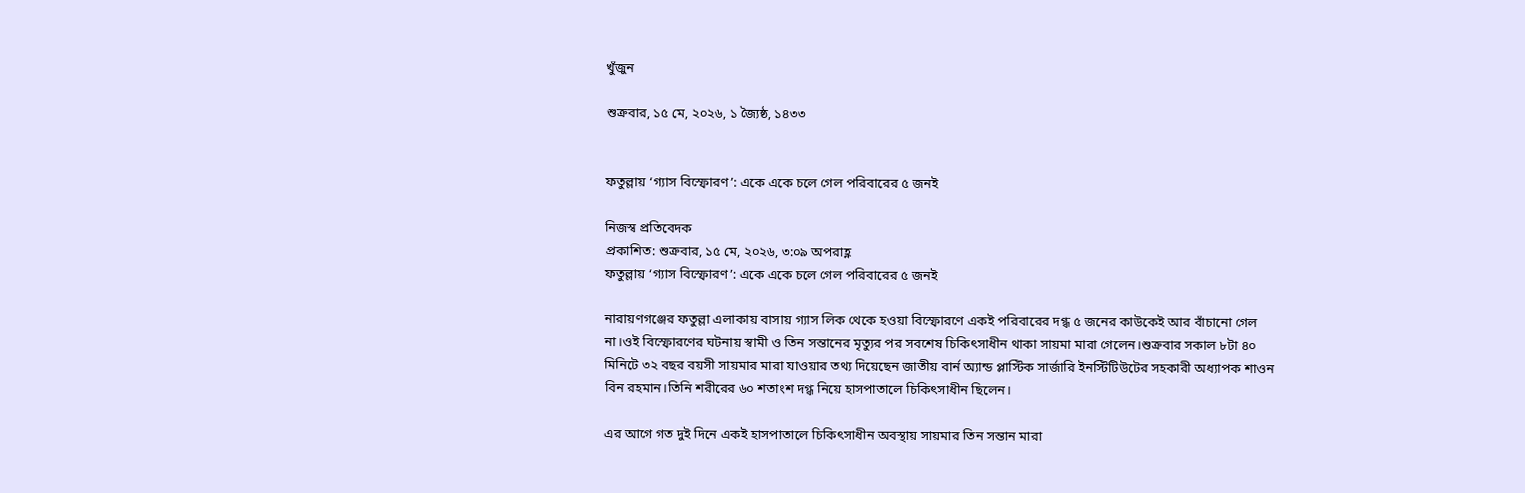খুঁজুন

শুক্রবার, ১৫ মে, ২০২৬, ১ জ্যৈষ্ঠ, ১৪৩৩


ফতুল্লায় ‘গ্যাস বিস্ফোরণ’: একে একে চলে গেল পরিবারের ৫ জনই

নিজস্ব প্রতিবেদক
প্রকাশিত: শুক্রবার, ১৫ মে, ২০২৬, ৩:০৯ অপরাহ্ণ
ফতুল্লায় ‘গ্যাস বিস্ফোরণ’: একে একে চলে গেল পরিবারের ৫ জনই

নারায়ণগঞ্জের ফতুল্লা এলাকায় বাসায় গ্যাস লিক থেকে হওয়া বিস্ফোরণে একই পরিবারের দগ্ধ ৫ জনের কাউকেই আর বাঁচানো গেল না।ওই বিস্ফোরণের ঘটনায় স্বামী ও তিন সন্তানের মৃত্যুর পর সবশেষ চিকিৎসাধীন থাকা সায়মা মারা গেলেন।শুক্রবার সকাল ৮টা ৪০ মিনিটে ৩২ বছর বয়সী সায়মার মারা যাওয়ার তথ্য দিয়েছেন জাতীয় বার্ন অ্যান্ড প্লাস্টিক সার্জারি ইনস্টিটিউটের সহকারী অধ্যাপক শাওন বিন রহমান।তিনি শরীরের ৬০ শতাংশ দগ্ধ নিয়ে হাসপাতালে চিকিৎসাধীন ছিলেন।

এর আগে গত দুই দিনে একই হাসপাতালে চিকিৎসাধীন অবস্থায় সায়মার তিন সন্তান মারা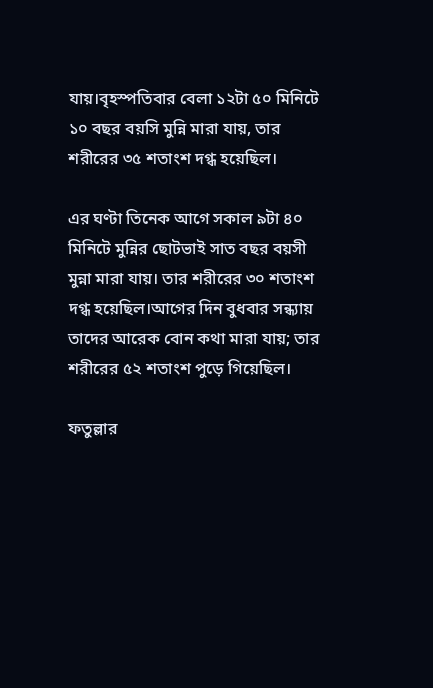যায়।বৃহস্পতিবার বেলা ১২টা ৫০ মিনিটে ১০ বছর বয়সি মুন্নি মারা যায়, তার শরীরের ৩৫ শতাংশ দগ্ধ হয়েছিল।

এর ঘণ্টা তিনেক আগে সকাল ৯টা ৪০ মিনিটে মুন্নির ছোটভাই সাত বছর বয়সী মুন্না মারা যায়। তার শরীরের ৩০ শতাংশ দগ্ধ হয়েছিল।আগের দিন বুধবার সন্ধ্যায় তাদের আরেক বোন কথা মারা যায়; তার শরীরের ৫২ শতাংশ পুড়ে গিয়েছিল।

ফতুল্লার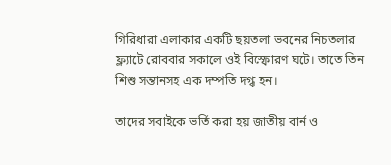গিরিধারা এলাকার একটি ছয়তলা ভবনের নিচতলার ফ্ল্যাটে রোববার সকালে ওই বিস্ফোরণ ঘটে। তাতে তিন শিশু সন্তানসহ এক দম্পতি দগ্ধ হন।

তাদের সবাইকে ভর্তি করা হয় জাতীয় বার্ন ও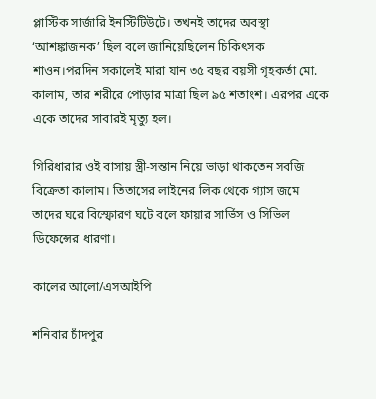প্লাস্টিক সার্জারি ইনস্টিটিউটে। তখনই তাদের অবস্থা ‘আশঙ্কাজনক’ ছিল বলে জানিয়েছিলেন চিকিৎসক শাওন।পরদিন সকালেই মারা যান ৩৫ বছর বয়সী গৃহকর্তা মো. কালাম, তার শরীরে পোড়ার মাত্রা ছিল ৯৫ শতাংশ। এরপর একে একে তাদের সাবারই মৃত্যু হল।

গিরিধারার ওই বাসায় স্ত্রী-সন্তান নিয়ে ভাড়া থাকতেন সবজি বিক্রেতা কালাম। তিতাসের লাইনের লিক থেকে গ্যাস জমে তাদের ঘরে বিস্ফোরণ ঘটে বলে ফায়ার সার্ভিস ও সিভিল ডিফেন্সের ধারণা।

কালের আলো/এসআইপি

শনিবার চাঁদপুর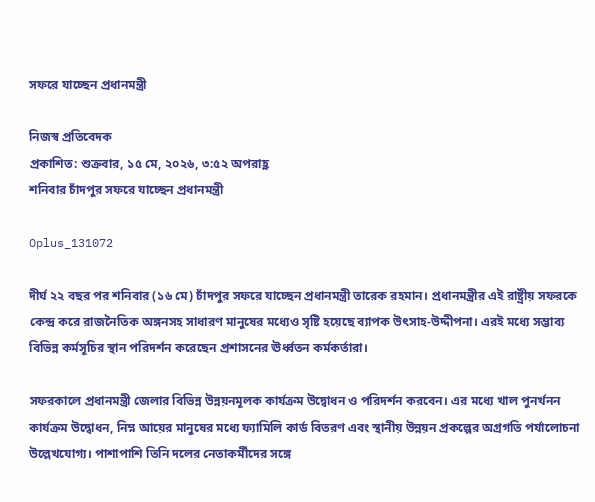সফরে যাচ্ছেন প্রধানমন্ত্রী

নিজস্ব প্রতিবেদক
প্রকাশিত: শুক্রবার, ১৫ মে, ২০২৬, ৩:৫২ অপরাহ্ণ
শনিবার চাঁদপুর সফরে যাচ্ছেন প্রধানমন্ত্রী

Oplus_131072

দীর্ঘ ২২ বছর পর শনিবার (১৬ মে) চাঁদপুর সফরে যাচ্ছেন প্রধানমন্ত্রী তারেক রহমান। প্রধানমন্ত্রীর এই রাষ্ট্রীয় সফরকে কেন্দ্র করে রাজনৈতিক অঙ্গনসহ সাধারণ মানুষের মধ্যেও সৃষ্টি হয়েছে ব্যাপক উৎসাহ-উদ্দীপনা। এরই মধ্যে সম্ভাব্য বিভিন্ন কর্মসূচির স্থান পরিদর্শন করেছেন প্রশাসনের ঊর্ধ্বতন কর্মকর্তারা।

সফরকালে প্রধানমন্ত্রী জেলার বিভিন্ন উন্নয়নমূলক কার্যক্রম উদ্বোধন ও পরিদর্শন করবেন। এর মধ্যে খাল পুনর্খনন কার্যক্রম উদ্বোধন, নিম্ন আয়ের মানুষের মধ্যে ফ্যামিলি কার্ড বিতরণ এবং স্থানীয় উন্নয়ন প্রকল্পের অগ্রগতি পর্যালোচনা উল্লেখযোগ্য। পাশাপাশি তিনি দলের নেতাকর্মীদের সঙ্গে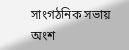সাংগঠনিক সভায় অংশ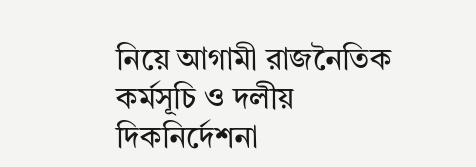নিয়ে আগামী রাজনৈতিক কর্মসূচি ও দলীয় দিকনির্দেশনা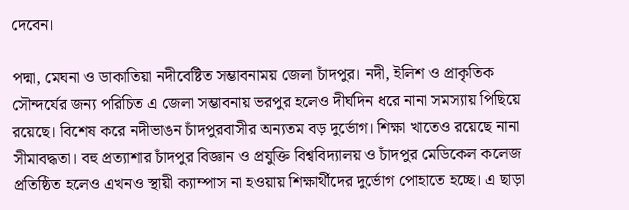দেবেন।

পদ্মা, মেঘনা ও ডাকাতিয়া নদীবেষ্টিত সম্ভাবনাময় জেলা চাঁদপুর। নদী, ইলিশ ও প্রাকৃতিক সৌন্দর্যের জন্য পরিচিত এ জেলা সম্ভাবনায় ভরপুর হলেও দীর্ঘদিন ধরে নানা সমস্যায় পিছিয়ে রয়েছে। বিশেষ করে নদীভাঙন চাঁদপুরবাসীর অন্যতম বড় দুর্ভোগ। শিক্ষা খাতেও রয়েছে নানা সীমাবদ্ধতা। বহু প্রত্যাশার চাঁদপুর বিজ্ঞান ও প্রযুক্তি বিশ্ববিদ্যালয় ও চাঁদপুর মেডিকেল কলেজ প্রতিষ্ঠিত হলেও এখনও স্থায়ী ক্যাম্পাস না হওয়ায় শিক্ষার্থীদের দুর্ভোগ পোহাতে হচ্ছে। এ ছাড়া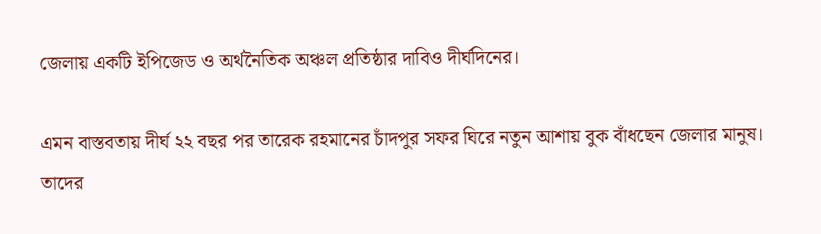জেলায় একটি ইপিজেড ও অর্থনৈতিক অঞ্চল প্রতিষ্ঠার দাবিও দীর্ঘদিনের।

এমন বাস্তবতায় দীর্ঘ ২২ বছর পর তারেক রহমানের চাঁদপুর সফর ঘিরে নতুন আশায় বুক বাঁধছেন জেলার মানুষ। তাদের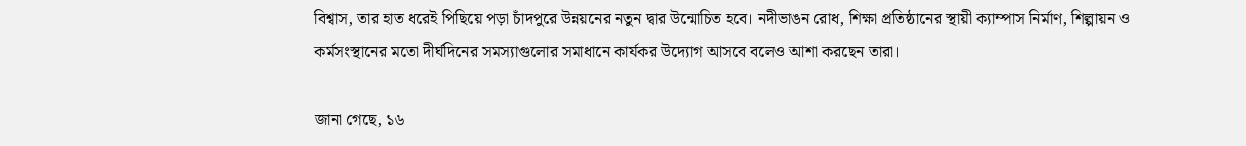বিশ্বাস, তার হাত ধরেই পিছিয়ে পড়া চাঁদপুরে উন্নয়নের নতুন দ্বার উন্মোচিত হবে। নদীভাঙন রোধ, শিক্ষা প্রতিষ্ঠানের স্থায়ী ক্যাম্পাস নির্মাণ, শিল্পায়ন ও কর্মসংস্থানের মতো দীর্ঘদিনের সমস্যাগুলোর সমাধানে কার্যকর উদ্যোগ আসবে বলেও আশা করছেন তারা।

জানা গেছে, ১৬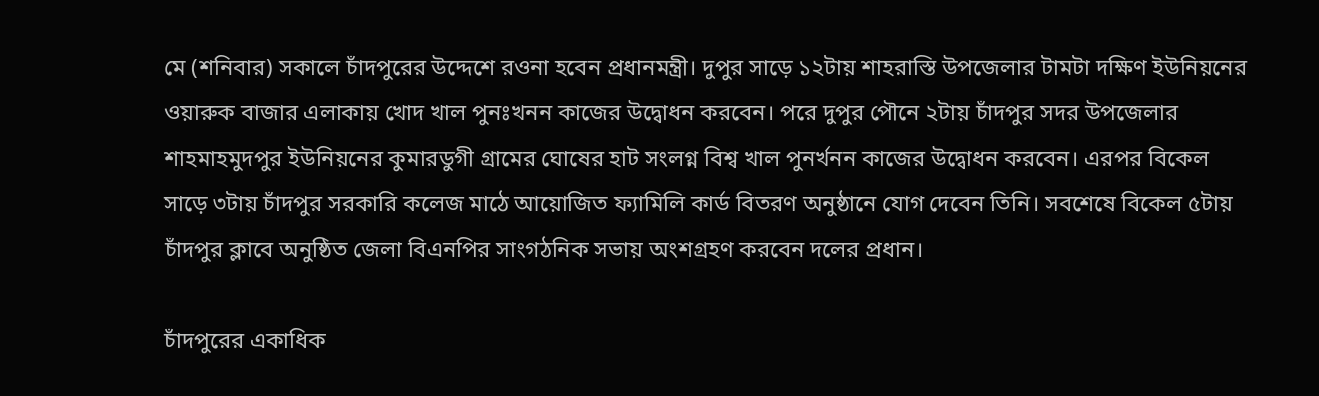মে (শনিবার) সকালে চাঁদপুরের উদ্দেশে রওনা হবেন প্রধানমন্ত্রী। দুপুর সাড়ে ১২টায় শাহরাস্তি উপজেলার টামটা দক্ষিণ ইউনিয়নের ওয়ারুক বাজার এলাকায় খোদ খাল পুনঃখনন কাজের উদ্বোধন করবেন। পরে দুপুর পৌনে ২টায় চাঁদপুর সদর উপজেলার শাহমাহমুদপুর ইউনিয়নের কুমারডুগী গ্রামের ঘোষের হাট সংলগ্ন বিশ্ব খাল পুনর্খনন কাজের উদ্বোধন করবেন। এরপর বিকেল সাড়ে ৩টায় চাঁদপুর সরকারি কলেজ মাঠে আয়োজিত ফ্যামিলি কার্ড বিতরণ অনুষ্ঠানে যোগ দেবেন তিনি। সবশেষে বিকেল ৫টায় চাঁদপুর ক্লাবে অনুষ্ঠিত জেলা বিএনপির সাংগঠনিক সভায় অংশগ্রহণ করবেন দলের প্রধান।

চাঁদপুরের একাধিক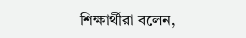শিক্ষার্থীরা বলেন,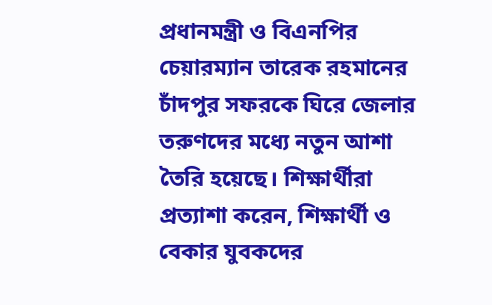প্রধানমন্ত্রী ও বিএনপির চেয়ারম্যান তারেক রহমানের চাঁদপুর সফরকে ঘিরে জেলার তরুণদের মধ্যে নতুন আশা তৈরি হয়েছে। শিক্ষার্থীরা প্রত্যাশা করেন, শিক্ষার্থী ও বেকার যুবকদের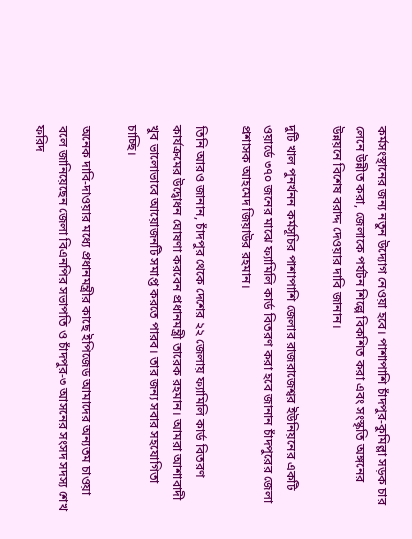কর্মসংস্থানের জন্য নতুন উদ্যোগ নেওয়া হবে। পাশাপাশি চাঁদপুর-কুমিল্লা সড়ক চার লেনে উন্নীত করা, জেলাকে পর্যটন শিল্পে বিকশিত করা এবং সংস্কৃতি অঙ্গনের উন্নয়নে বিশেষ বরাদ্দ দেওয়ার দাবি জানান।

দুটি খাল পুনর্খনন কর্মসূচির পাশাপাশি জেলার রাজরাজেশ্বর ইউনিয়নের একটি ওয়ার্ডে ৩৭০ জনের মাঝে ফ্যামিলি কার্ড বিতরণ করা হবে জানান চাঁদপুরের জেলা প্রশাসক আহমেদ জিয়াউর রহমান।

তিনি আরও জানান, চাঁদপুর থেকে দেশের ২২ জেলায় ফ্যামিলি কার্ড বিতরণ কার্যক্রমের উদ্বোধন ঘোষণা করবেন প্রধানমন্ত্রী তারেক রহমান। আমরা আশাবাদী খুব ভালোভাবে আয়োজনটি সমাপ্ত করতে পারব। তার জন্য সবার সহযোগিতা চাচ্ছি।

অনেক দাবি-দাওয়ার মধ্যে প্রধানমন্ত্রীর কাছে ইপিজেড আমাদের অন্যতম চাওয়া বলে জানিয়েছেন জেলা বিএনপির সভাপতি ও চাঁদপুর-৩ আসনের সংসদ সদস্য শেখ ফরিদ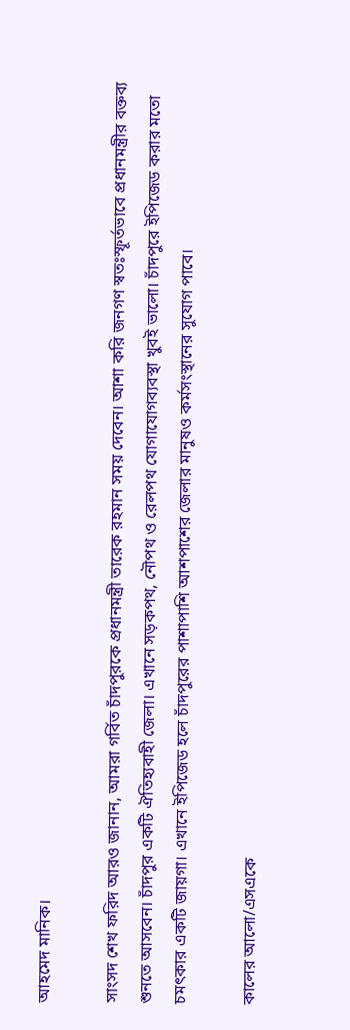আহমেদ মানিক।

সাংসদ শেখ ফরিদ আরও জানান, আমরা গর্বিত চাঁদপুরকে প্রধানমন্ত্রী তারেক রহমান সময় দেবেন। আশা করি জনগণ স্বতঃস্ফূর্তভাবে প্রধানমন্ত্রীর বক্তব্য শুনতে আসবেন। চাঁদপুর একটি ঐতিহ্যবাহী জেলা। এখানে সড়কপথ, নৌপথ ও রেলপথ যোগাযোগব্যবস্থা খুবই ভালো। চাঁদপুরে ইপিজেড করার মতো চমৎকার একটি জায়গা। এখানে ইপিজেড হলে চাঁদপুরের পাশাপাশি আশপাশের জেলার মানুষও কর্মসংস্থানের সুযোগ পাবে।

কালের আলো/এসএকে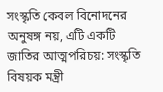সংস্কৃতি কেবল বিনোদনের অনুষঙ্গ নয়, এটি একটি জাতির আত্মপরিচয়: সংস্কৃতি বিষয়ক মন্ত্রী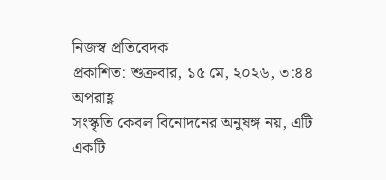নিজস্ব প্রতিবেদক
প্রকাশিত: শুক্রবার, ১৫ মে, ২০২৬, ৩:৪৪ অপরাহ্ণ
সংস্কৃতি কেবল বিনোদনের অনুষঙ্গ নয়, এটি একটি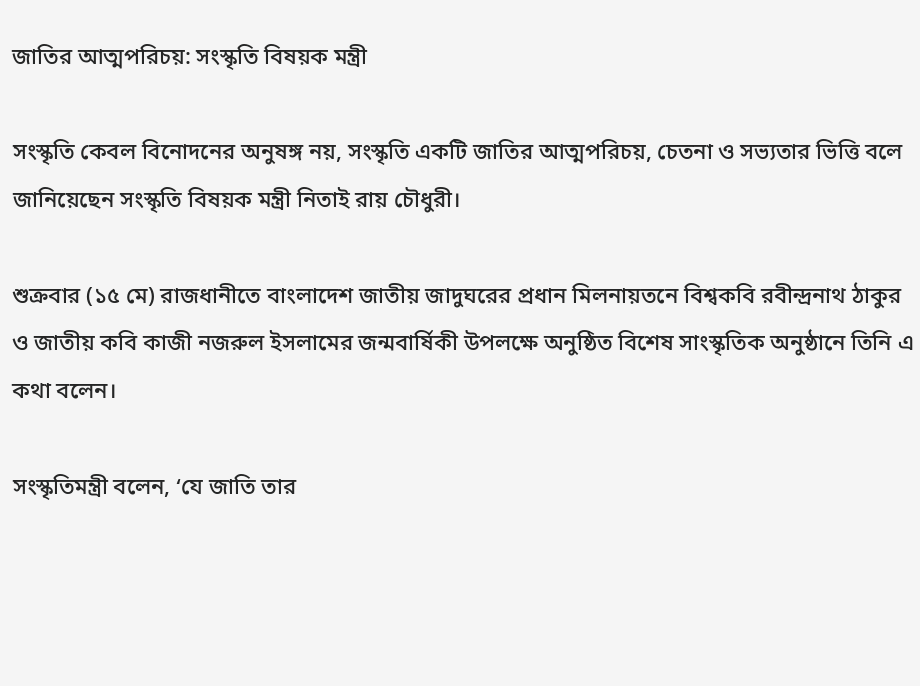জাতির আত্মপরিচয়: সংস্কৃতি বিষয়ক মন্ত্রী

সংস্কৃতি কেবল বিনোদনের অনুষঙ্গ নয়, সংস্কৃতি একটি জাতির আত্মপরিচয়, চেতনা ও সভ্যতার ভিত্তি বলে জানিয়েছেন সংস্কৃতি বিষয়ক মন্ত্রী নিতাই রায় চৌধুরী।

শুক্রবার (১৫ মে) রাজধানীতে বাংলাদেশ জাতীয় জাদুঘরের প্রধান মিলনায়তনে বিশ্বকবি রবীন্দ্রনাথ ঠাকুর ও জাতীয় কবি কাজী নজরুল ইসলামের জন্মবার্ষিকী উপলক্ষে অনুষ্ঠিত বিশেষ সাংস্কৃতিক অনুষ্ঠানে তিনি এ কথা বলেন।

সংস্কৃতিমন্ত্রী বলেন, ‘যে জাতি তার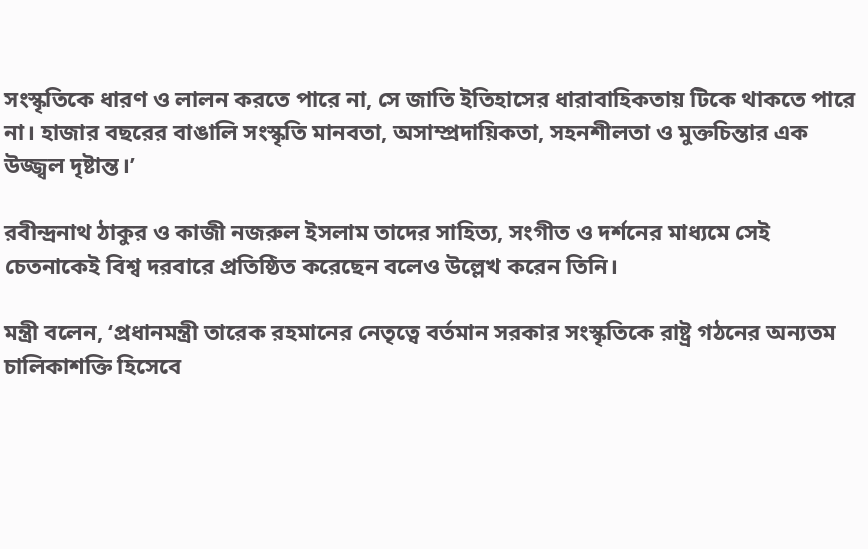সংস্কৃতিকে ধারণ ও লালন করতে পারে না, সে জাতি ইতিহাসের ধারাবাহিকতায় টিকে থাকতে পারে না। হাজার বছরের বাঙালি সংস্কৃতি মানবতা, অসাম্প্রদায়িকতা, সহনশীলতা ও মুক্তচিন্তার এক উজ্জ্বল দৃষ্টান্ত।’

রবীন্দ্রনাথ ঠাকুর ও কাজী নজরুল ইসলাম তাদের সাহিত্য, সংগীত ও দর্শনের মাধ্যমে সেই চেতনাকেই বিশ্ব দরবারে প্রতিষ্ঠিত করেছেন বলেও উল্লেখ করেন তিনি।

মন্ত্রী বলেন, ‘প্রধানমন্ত্রী তারেক রহমানের নেতৃত্বে বর্তমান সরকার সংস্কৃতিকে রাষ্ট্র গঠনের অন্যতম চালিকাশক্তি হিসেবে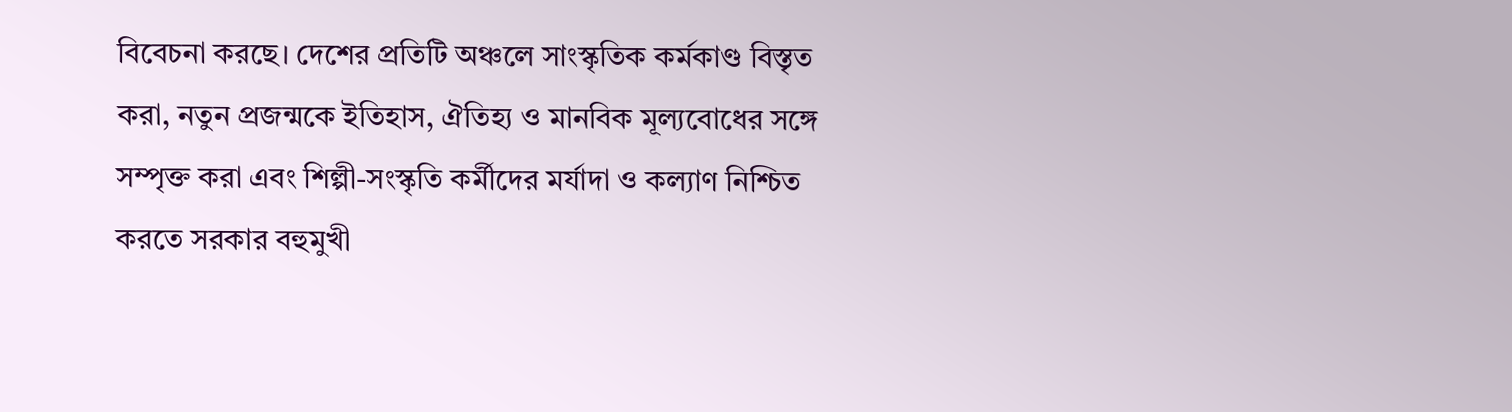বিবেচনা করছে। দেশের প্রতিটি অঞ্চলে সাংস্কৃতিক কর্মকাণ্ড বিস্তৃত করা, নতুন প্রজন্মকে ইতিহাস, ঐতিহ্য ও মানবিক মূল্যবোধের সঙ্গে সম্পৃক্ত করা এবং শিল্পী-সংস্কৃতি কর্মীদের মর্যাদা ও কল্যাণ নিশ্চিত করতে সরকার বহুমুখী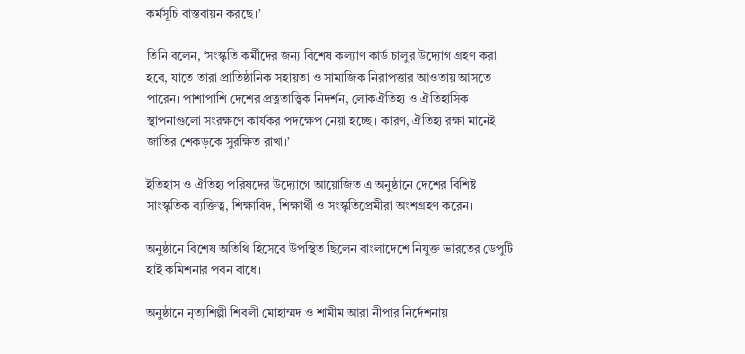কর্মসূচি বাস্তবায়ন করছে।’

তিনি বলেন, ‘সংস্কৃতি কর্মীদের জন্য বিশেষ কল্যাণ কার্ড চালুর উদ্যোগ গ্রহণ করা হবে, যাতে তারা প্রাতিষ্ঠানিক সহায়তা ও সামাজিক নিরাপত্তার আওতায় আসতে পারেন। পাশাপাশি দেশের প্রত্নতাত্ত্বিক নিদর্শন, লোকঐতিহ্য ও ঐতিহাসিক স্থাপনাগুলো সংরক্ষণে কার্যকর পদক্ষেপ নেয়া হচ্ছে। কারণ, ঐতিহ্য রক্ষা মানেই জাতির শেকড়কে সুরক্ষিত রাখা।’

ইতিহাস ও ঐতিহ্য পরিষদের উদ্যোগে আয়োজিত এ অনুষ্ঠানে দেশের বিশিষ্ট সাংস্কৃতিক ব্যক্তিত্ব, শিক্ষাবিদ, শিক্ষার্থী ও সংস্কৃতিপ্রেমীরা অংশগ্রহণ করেন।

অনুষ্ঠানে বিশেষ অতিথি হিসেবে উপস্থিত ছিলেন বাংলাদেশে নিযুক্ত ভারতের ডেপুটি হাই কমিশনার পবন বাধে।

অনুষ্ঠানে নৃত্যশিল্পী শিবলী মোহাম্মদ ও শামীম আরা নীপার নির্দেশনায়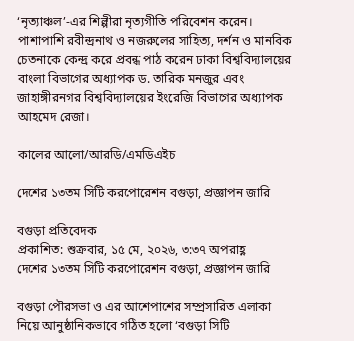‘নৃত্যাঞ্চল’-এর শিল্পীরা নৃত্যগীতি পরিবেশন করেন। পাশাপাশি রবীন্দ্রনাথ ও নজরুলের সাহিত্য, দর্শন ও মানবিক চেতনাকে কেন্দ্র করে প্রবন্ধ পাঠ করেন ঢাকা বিশ্ববিদ্যালয়ের বাংলা বিভাগের অধ্যাপক ড. তারিক মনজুর এবং জাহাঙ্গীরনগর বিশ্ববিদ্যালয়ের ইংরেজি বিভাগের অধ্যাপক আহমেদ রেজা।

কালের আলো/আরডি/এমডিএইচ

দেশের ১৩তম সিটি করপোরেশন বগুড়া, প্রজ্ঞাপন জারি

বগুড়া প্রতিবেদক
প্রকাশিত: শুক্রবার, ১৫ মে, ২০২৬, ৩:৩৭ অপরাহ্ণ
দেশের ১৩তম সিটি করপোরেশন বগুড়া, প্রজ্ঞাপন জারি

বগুড়া পৌরসভা ও এর আশেপাশের সম্প্রসারিত এলাকা নিয়ে আনুষ্ঠানিকভাবে গঠিত হলো ‘বগুড়া সিটি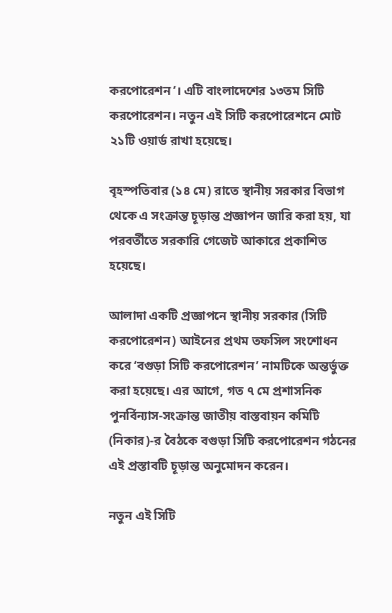করপোরেশন’। এটি বাংলাদেশের ১৩তম সিটি করপোরেশন। নতুন এই সিটি করপোরেশনে মোট ২১টি ওয়ার্ড রাখা হয়েছে।

বৃহস্পতিবার (১৪ মে) রাতে স্থানীয় সরকার বিভাগ থেকে এ সংক্রান্ত চূড়ান্ত প্রজ্ঞাপন জারি করা হয়, যা পরবর্তীতে সরকারি গেজেট আকারে প্রকাশিত হয়েছে।

আলাদা একটি প্রজ্ঞাপনে স্থানীয় সরকার (সিটি করপোরেশন) আইনের প্রথম তফসিল সংশোধন করে ‘বগুড়া সিটি করপোরেশন’ নামটিকে অন্তর্ভুক্ত করা হয়েছে। এর আগে, গত ৭ মে প্রশাসনিক পুনর্বিন্যাস-সংক্রান্ত জাতীয় বাস্তবায়ন কমিটি (নিকার)-র বৈঠকে বগুড়া সিটি করপোরেশন গঠনের এই প্রস্তাবটি চূড়ান্ত অনুমোদন করেন।

নতুন এই সিটি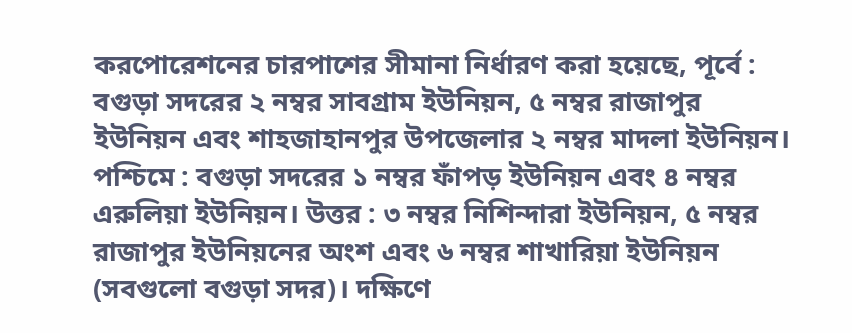করপোরেশনের চারপাশের সীমানা নির্ধারণ করা হয়েছে, পূর্বে : বগুড়া সদরের ২ নম্বর সাবগ্রাম ইউনিয়ন, ৫ নম্বর রাজাপুর ইউনিয়ন এবং শাহজাহানপুর উপজেলার ২ নম্বর মাদলা ইউনিয়ন। পশ্চিমে : বগুড়া সদরের ১ নম্বর ফাঁপড় ইউনিয়ন এবং ৪ নম্বর এরুলিয়া ইউনিয়ন। উত্তর : ৩ নম্বর নিশিন্দারা ইউনিয়ন, ৫ নম্বর রাজাপুর ইউনিয়নের অংশ এবং ৬ নম্বর শাখারিয়া ইউনিয়ন (সবগুলো বগুড়া সদর)। দক্ষিণে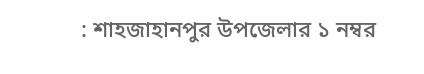: শাহজাহানপুর উপজেলার ১ নম্বর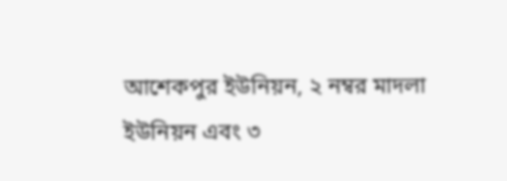আশেকপুর ইউনিয়ন, ২ নম্বর মাদলা ইউনিয়ন এবং ৩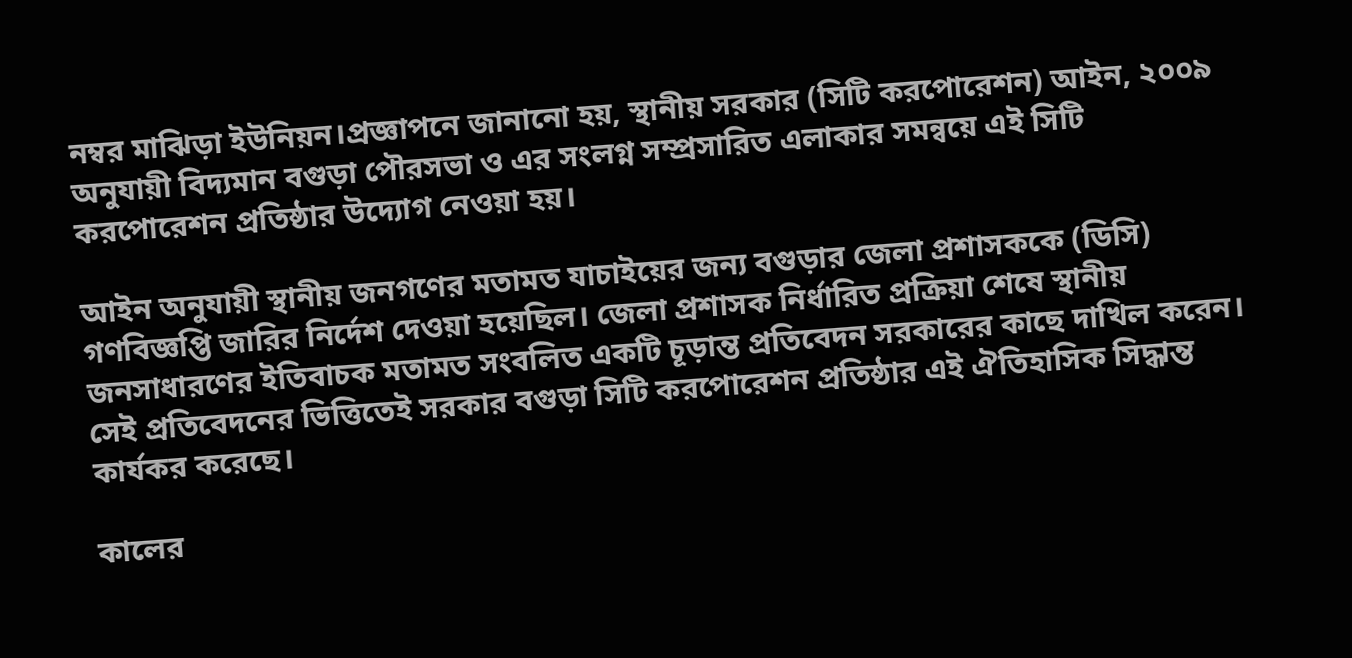নম্বর মাঝিড়া ইউনিয়ন।প্রজ্ঞাপনে জানানো হয়, স্থানীয় সরকার (সিটি করপোরেশন) আইন, ২০০৯ অনুযায়ী বিদ্যমান বগুড়া পৌরসভা ও এর সংলগ্ন সম্প্রসারিত এলাকার সমন্বয়ে এই সিটি করপোরেশন প্রতিষ্ঠার উদ্যোগ নেওয়া হয়।

আইন অনুযায়ী স্থানীয় জনগণের মতামত যাচাইয়ের জন্য বগুড়ার জেলা প্রশাসককে (ডিসি) গণবিজ্ঞপ্তি জারির নির্দেশ দেওয়া হয়েছিল। জেলা প্রশাসক নির্ধারিত প্রক্রিয়া শেষে স্থানীয় জনসাধারণের ইতিবাচক মতামত সংবলিত একটি চূড়ান্ত প্রতিবেদন সরকারের কাছে দাখিল করেন। সেই প্রতিবেদনের ভিত্তিতেই সরকার বগুড়া সিটি করপোরেশন প্রতিষ্ঠার এই ঐতিহাসিক সিদ্ধান্ত কার্যকর করেছে।

কালের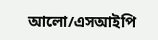আলো/এসআইপি